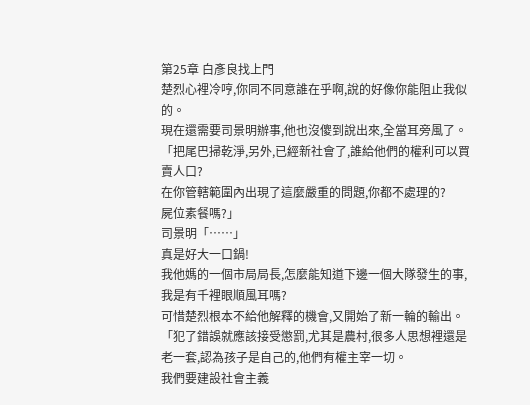第25章 白彥良找上門
楚烈心裡冷哼,你同不同意誰在乎啊,說的好像你能阻止我似的。
現在還需要司景明辦事,他也沒傻到說出來,全當耳旁風了。
「把尾巴掃乾淨,另外,已經新社會了,誰給他們的權利可以買賣人口?
在你管轄範圍內出現了這麼嚴重的問題,你都不處理的?
屍位素餐嗎?」
司景明「……」
真是好大一口鍋!
我他媽的一個市局局長,怎麼能知道下邊一個大隊發生的事,我是有千裡眼順風耳嗎?
可惜楚烈根本不給他解釋的機會,又開始了新一輪的輸出。
「犯了錯誤就應該接受懲罰,尤其是農村,很多人思想裡還是老一套,認為孩子是自己的,他們有權主宰一切。
我們要建設社會主義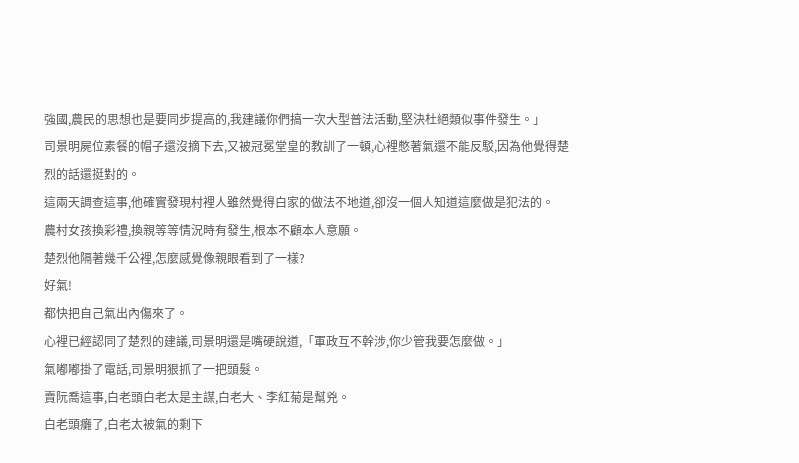強國,農民的思想也是要同步提高的,我建議你們搞一次大型普法活動,堅決杜絕類似事件發生。」
司景明屍位素餐的帽子還沒摘下去,又被冠冕堂皇的教訓了一頓,心裡憋著氣還不能反駁,因為他覺得楚烈的話還挺對的。
這兩天調查這事,他確實發現村裡人雖然覺得白家的做法不地道,卻沒一個人知道這麼做是犯法的。
農村女孩換彩禮,換親等等情況時有發生,根本不顧本人意願。
楚烈他隔著幾千公裡,怎麼感覺像親眼看到了一樣?
好氣!
都快把自己氣出內傷來了。
心裡已經認同了楚烈的建議,司景明還是嘴硬說道,「軍政互不幹涉,你少管我要怎麼做。」
氣嘟嘟掛了電話,司景明狠抓了一把頭髮。
賣阮喬這事,白老頭白老太是主謀,白老大、李紅菊是幫兇。
白老頭癱了,白老太被氣的剩下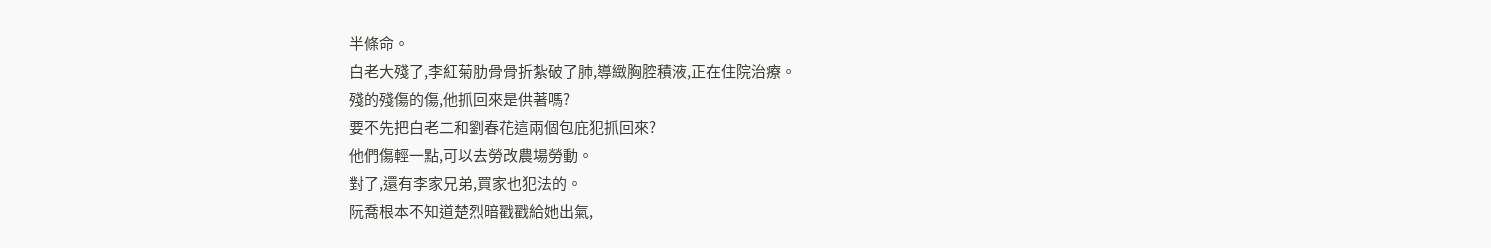半條命。
白老大殘了,李紅菊肋骨骨折紮破了肺,導緻胸腔積液,正在住院治療。
殘的殘傷的傷,他抓回來是供著嗎?
要不先把白老二和劉春花這兩個包庇犯抓回來?
他們傷輕一點,可以去勞改農場勞動。
對了,還有李家兄弟,買家也犯法的。
阮喬根本不知道楚烈暗戳戳給她出氣,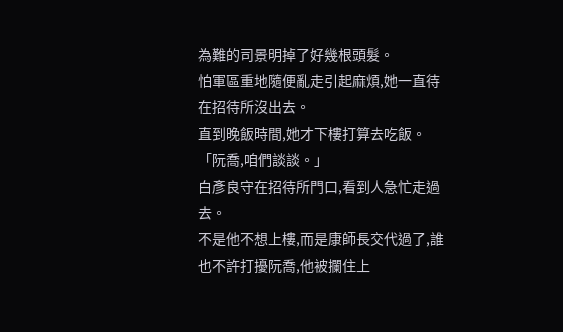為難的司景明掉了好幾根頭髮。
怕軍區重地隨便亂走引起麻煩,她一直待在招待所沒出去。
直到晚飯時間,她才下樓打算去吃飯。
「阮喬,咱們談談。」
白彥良守在招待所門口,看到人急忙走過去。
不是他不想上樓,而是康師長交代過了,誰也不許打擾阮喬,他被攔住上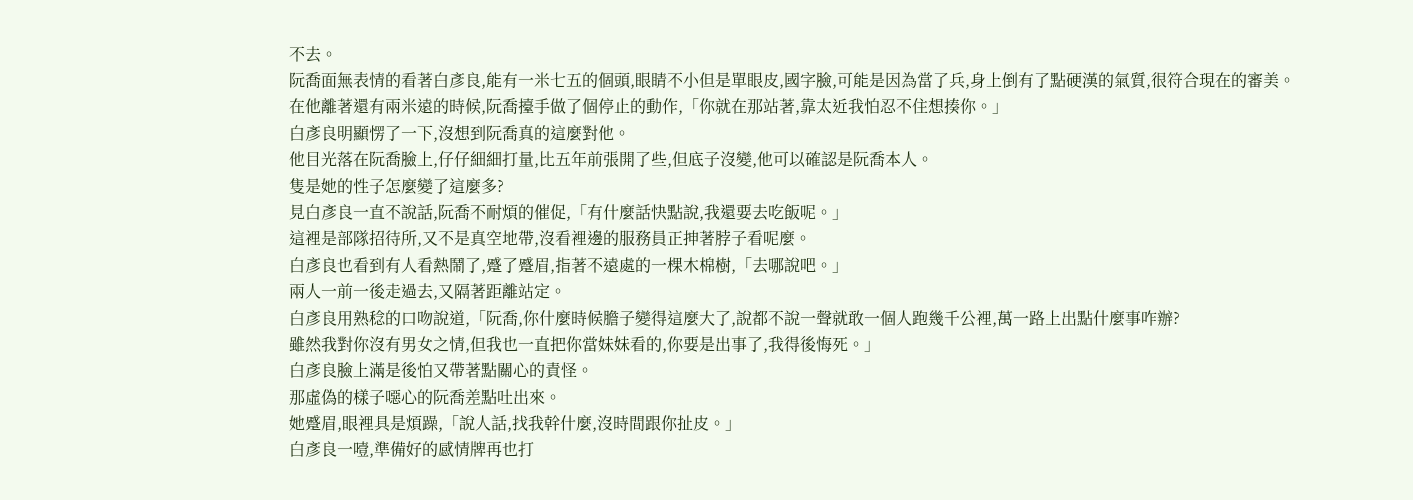不去。
阮喬面無表情的看著白彥良,能有一米七五的個頭,眼睛不小但是單眼皮,國字臉,可能是因為當了兵,身上倒有了點硬漢的氣質,很符合現在的審美。
在他離著還有兩米遠的時候,阮喬擡手做了個停止的動作,「你就在那站著,靠太近我怕忍不住想揍你。」
白彥良明顯愣了一下,沒想到阮喬真的這麼對他。
他目光落在阮喬臉上,仔仔細細打量,比五年前張開了些,但底子沒變,他可以確認是阮喬本人。
隻是她的性子怎麼變了這麼多?
見白彥良一直不說話,阮喬不耐煩的催促,「有什麼話快點說,我還要去吃飯呢。」
這裡是部隊招待所,又不是真空地帶,沒看裡邊的服務員正抻著脖子看呢麼。
白彥良也看到有人看熱鬧了,蹙了蹙眉,指著不遠處的一棵木棉樹,「去哪說吧。」
兩人一前一後走過去,又隔著距離站定。
白彥良用熟稔的口吻說道,「阮喬,你什麼時候膽子變得這麼大了,說都不說一聲就敢一個人跑幾千公裡,萬一路上出點什麼事咋辦?
雖然我對你沒有男女之情,但我也一直把你當妹妹看的,你要是出事了,我得後悔死。」
白彥良臉上滿是後怕又帶著點關心的責怪。
那虛偽的樣子噁心的阮喬差點吐出來。
她蹙眉,眼裡具是煩躁,「說人話,找我幹什麼,沒時間跟你扯皮。」
白彥良一噎,準備好的感情牌再也打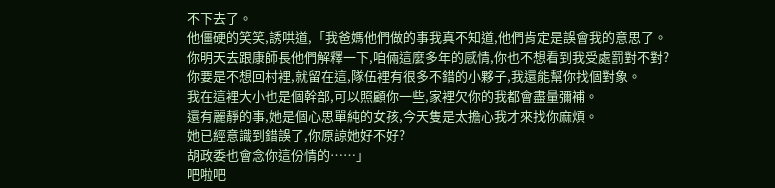不下去了。
他僵硬的笑笑,誘哄道,「我爸媽他們做的事我真不知道,他們肯定是誤會我的意思了。
你明天去跟康師長他們解釋一下,咱倆這麼多年的感情,你也不想看到我受處罰對不對?
你要是不想回村裡,就留在這,隊伍裡有很多不錯的小夥子,我還能幫你找個對象。
我在這裡大小也是個幹部,可以照顧你一些,家裡欠你的我都會盡量彌補。
還有麗靜的事,她是個心思單純的女孩,今天隻是太擔心我才來找你麻煩。
她已經意識到錯誤了,你原諒她好不好?
胡政委也會念你這份情的……」
吧啦吧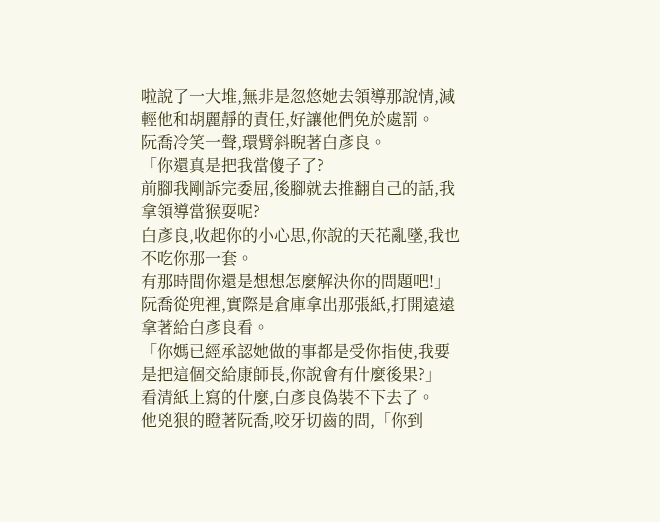啦說了一大堆,無非是忽悠她去領導那說情,減輕他和胡麗靜的責任,好讓他們免於處罰。
阮喬冷笑一聲,環臂斜睨著白彥良。
「你還真是把我當傻子了?
前腳我剛訴完委屈,後腳就去推翻自己的話,我拿領導當猴耍呢?
白彥良,收起你的小心思,你說的天花亂墜,我也不吃你那一套。
有那時間你還是想想怎麼解決你的問題吧!」
阮喬從兜裡,實際是倉庫拿出那張紙,打開遠遠拿著給白彥良看。
「你媽已經承認她做的事都是受你指使,我要是把這個交給康師長,你說會有什麼後果?」
看清紙上寫的什麼,白彥良偽裝不下去了。
他兇狠的瞪著阮喬,咬牙切齒的問,「你到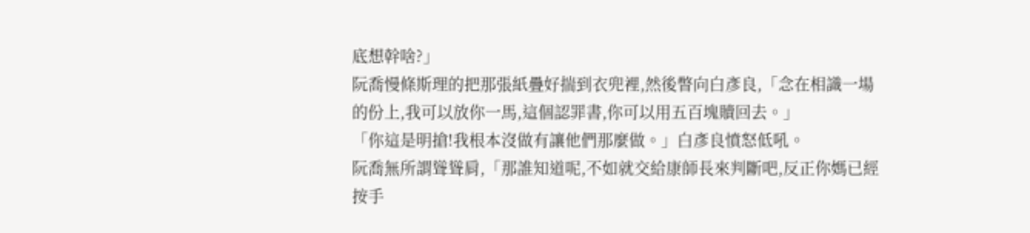底想幹啥?」
阮喬慢條斯理的把那張紙疊好揣到衣兜裡,然後瞥向白彥良,「念在相識一場的份上,我可以放你一馬,這個認罪書,你可以用五百塊贖回去。」
「你這是明搶!我根本沒做有讓他們那麼做。」白彥良憤怒低吼。
阮喬無所謂聳聳肩,「那誰知道呢,不如就交給康師長來判斷吧,反正你媽已經按手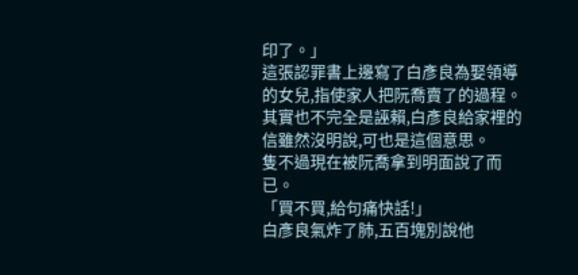印了。」
這張認罪書上邊寫了白彥良為娶領導的女兒,指使家人把阮喬賣了的過程。
其實也不完全是誣賴,白彥良給家裡的信雖然沒明說,可也是這個意思。
隻不過現在被阮喬拿到明面說了而已。
「買不買,給句痛快話!」
白彥良氣炸了肺,五百塊別說他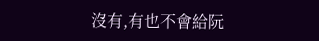沒有,有也不會給阮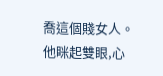喬這個賤女人。
他眯起雙眼,心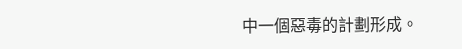中一個惡毒的計劃形成。